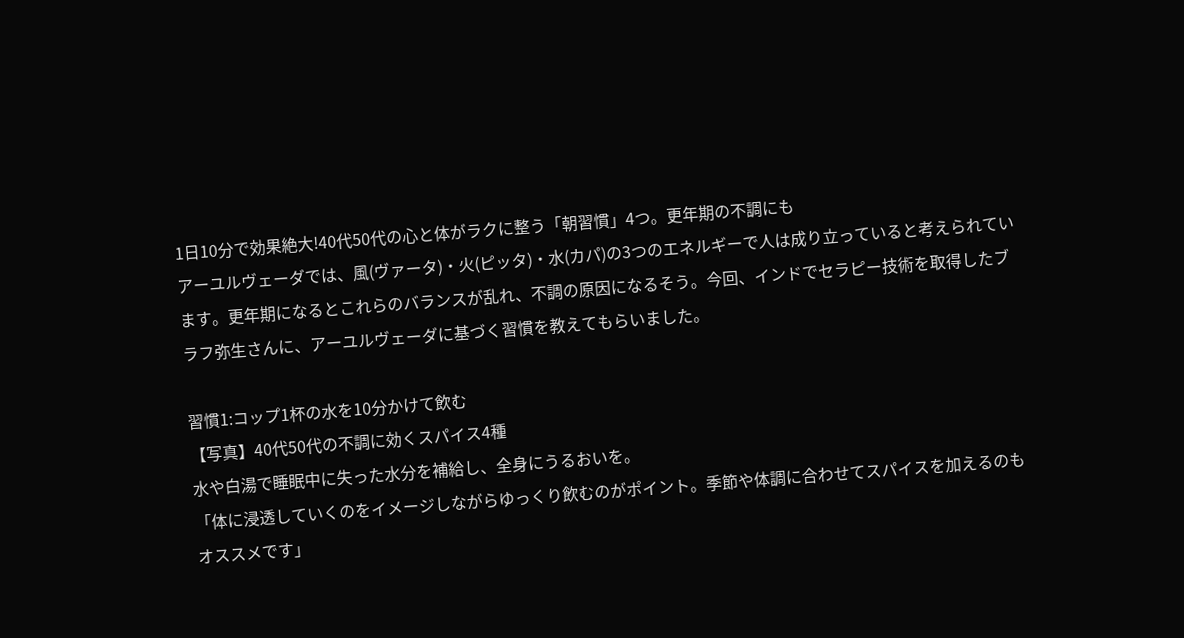1日10分で効果絶大!40代50代の心と体がラクに整う「朝習慣」4つ。更年期の不調にも
アーユルヴェーダでは、風(ヴァータ)・火(ピッタ)・水(カパ)の3つのエネルギーで人は成り立っていると考えられています。更年期になるとこれらのバランスが乱れ、不調の原因になるそう。今回、インドでセラピー技術を取得したブラフ弥生さんに、アーユルヴェーダに基づく習慣を教えてもらいました。

習慣1:コップ1杯の水を10分かけて飲む
【写真】40代50代の不調に効くスパイス4種
水や白湯で睡眠中に失った水分を補給し、全身にうるおいを。
「体に浸透していくのをイメージしながらゆっくり飲むのがポイント。季節や体調に合わせてスパイスを加えるのもオススメです」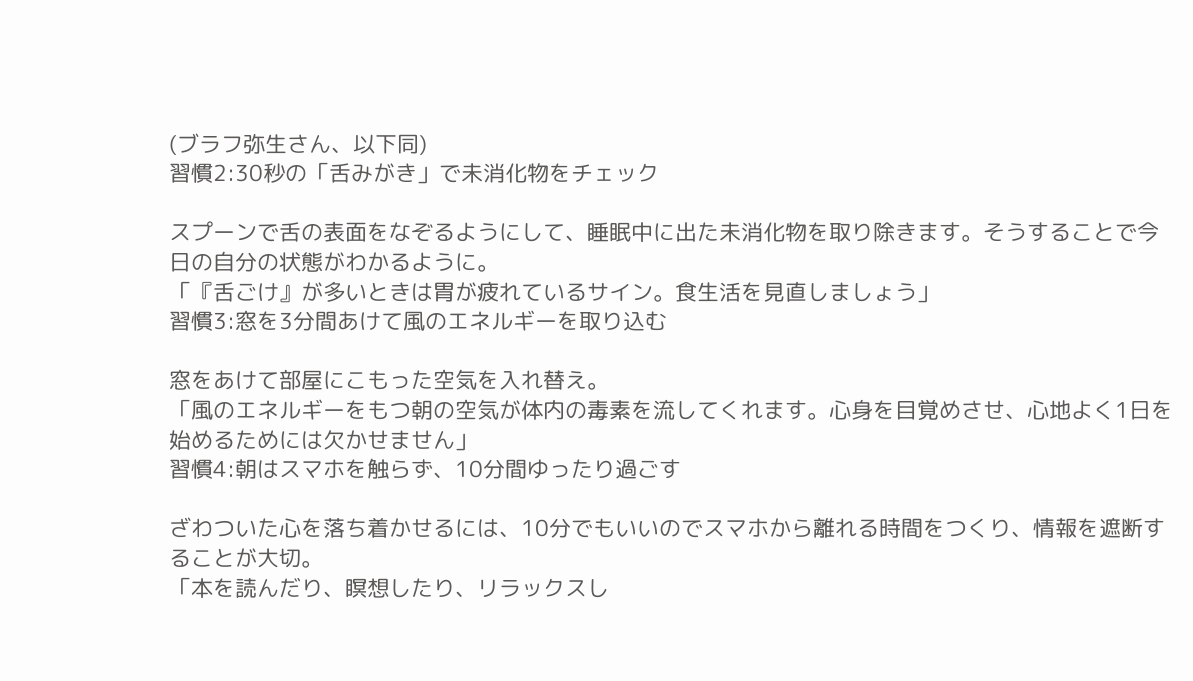(ブラフ弥生さん、以下同)
習慣2:30秒の「舌みがき」で未消化物をチェック

スプーンで舌の表面をなぞるようにして、睡眠中に出た未消化物を取り除きます。そうすることで今日の自分の状態がわかるように。
「『舌ごけ』が多いときは胃が疲れているサイン。食生活を見直しましょう」
習慣3:窓を3分間あけて風のエネルギーを取り込む

窓をあけて部屋にこもった空気を入れ替え。
「風のエネルギーをもつ朝の空気が体内の毒素を流してくれます。心身を目覚めさせ、心地よく1日を始めるためには欠かせません」
習慣4:朝はスマホを触らず、10分間ゆったり過ごす

ざわついた心を落ち着かせるには、10分でもいいのでスマホから離れる時間をつくり、情報を遮断することが大切。
「本を読んだり、瞑想したり、リラックスし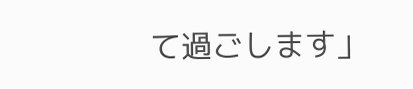て過ごします」